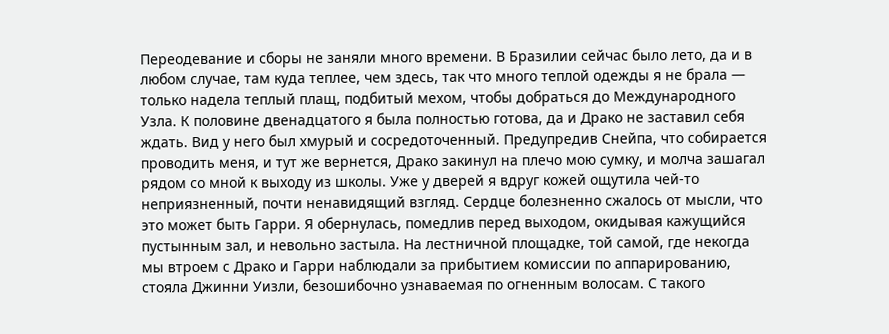Переодевание и сборы не заняли много времени. В Бразилии сейчас было лето, да и в любом случае, там куда теплее, чем здесь, так что много теплой одежды я не брала — только надела теплый плащ, подбитый мехом, чтобы добраться до Международного Узла. К половине двенадцатого я была полностью готова, да и Драко не заставил себя ждать. Вид у него был хмурый и сосредоточенный. Предупредив Снейпа, что собирается проводить меня, и тут же вернется, Драко закинул на плечо мою сумку, и молча зашагал рядом со мной к выходу из школы. Уже у дверей я вдруг кожей ощутила чей-то неприязненный, почти ненавидящий взгляд. Сердце болезненно сжалось от мысли, что это может быть Гарри. Я обернулась, помедлив перед выходом, окидывая кажущийся пустынным зал, и невольно застыла. На лестничной площадке, той самой, где некогда мы втроем с Драко и Гарри наблюдали за прибытием комиссии по аппарированию, стояла Джинни Уизли, безошибочно узнаваемая по огненным волосам. С такого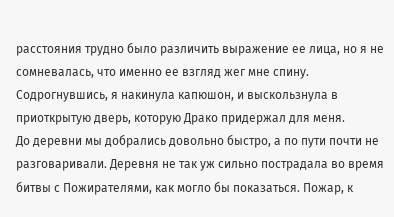расстояния трудно было различить выражение ее лица, но я не сомневалась, что именно ее взгляд жег мне спину. Содрогнувшись, я накинула капюшон, и выскользнула в приоткрытую дверь, которую Драко придержал для меня.
До деревни мы добрались довольно быстро, а по пути почти не разговаривали. Деревня не так уж сильно пострадала во время битвы с Пожирателями, как могло бы показаться. Пожар, к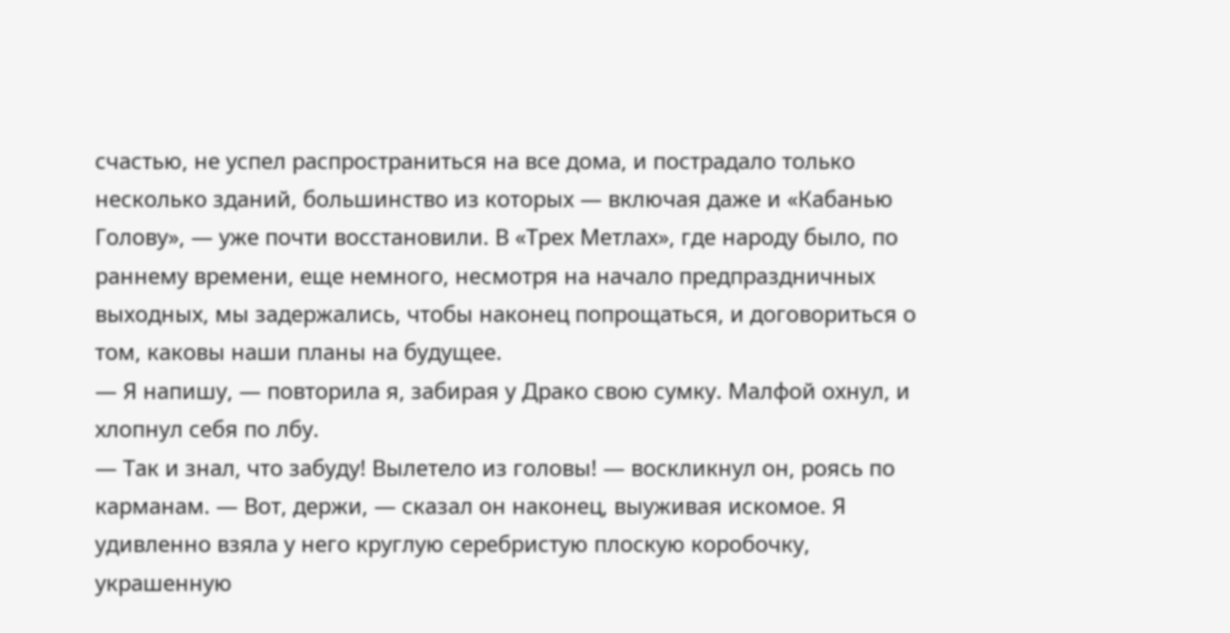счастью, не успел распространиться на все дома, и пострадало только несколько зданий, большинство из которых — включая даже и «Кабанью Голову», — уже почти восстановили. В «Трех Метлах», где народу было, по раннему времени, еще немного, несмотря на начало предпраздничных выходных, мы задержались, чтобы наконец попрощаться, и договориться о том, каковы наши планы на будущее.
— Я напишу, — повторила я, забирая у Драко свою сумку. Малфой охнул, и хлопнул себя по лбу.
— Так и знал, что забуду! Вылетело из головы! — воскликнул он, роясь по карманам. — Вот, держи, — сказал он наконец, выуживая искомое. Я удивленно взяла у него круглую серебристую плоскую коробочку, украшенную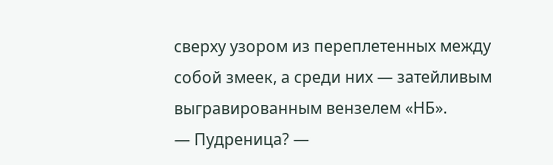сверху узором из переплетенных между собой змеек, а среди них — затейливым выгравированным вензелем «НБ».
— Пудреница? —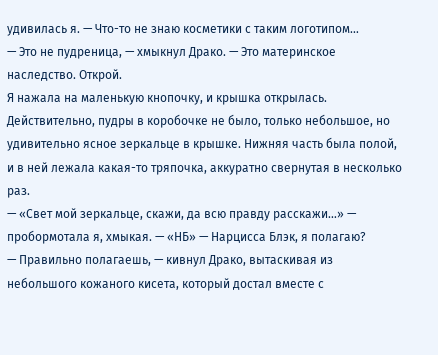удивилась я. — Что-то не знаю косметики с таким логотипом…
— Это не пудреница, — хмыкнул Драко. — Это материнское наследство. Открой.
Я нажала на маленькую кнопочку, и крышка открылась. Действительно, пудры в коробочке не было, только небольшое, но удивительно ясное зеркальце в крышке. Нижняя часть была полой, и в ней лежала какая-то тряпочка, аккуратно свернутая в несколько раз.
— «Свет мой зеркальце, скажи, да всю правду расскажи…» — пробормотала я, хмыкая. — «НБ» — Нарцисса Блэк, я полагаю?
— Правильно полагаешь, — кивнул Драко, вытаскивая из небольшого кожаного кисета, который достал вместе с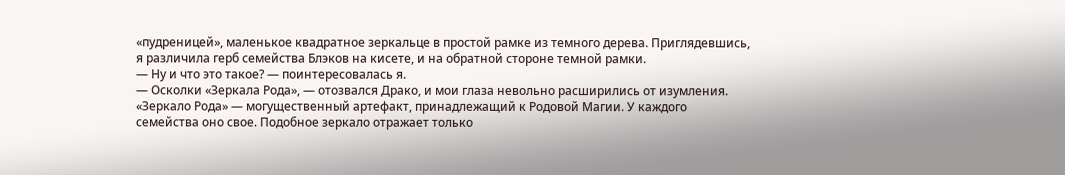«пудреницей», маленькое квадратное зеркальце в простой рамке из темного дерева. Приглядевшись, я различила герб семейства Блэков на кисете, и на обратной стороне темной рамки.
— Ну и что это такое? — поинтересовалась я.
— Осколки «Зеркала Рода», — отозвался Драко, и мои глаза невольно расширились от изумления.
«Зеркало Рода» — могущественный артефакт, принадлежащий к Родовой Магии. У каждого семейства оно свое. Подобное зеркало отражает только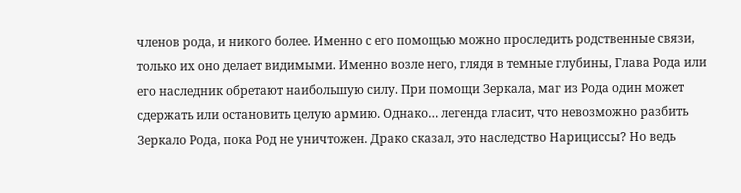членов рода, и никого более. Именно с его помощью можно проследить родственные связи, только их оно делает видимыми. Именно возле него, глядя в темные глубины, Глава Рода или его наследник обретают наибольшую силу. При помощи Зеркала, маг из Рода один может сдержать или остановить целую армию. Однако… легенда гласит, что невозможно разбить Зеркало Рода, пока Род не уничтожен. Драко сказал, это наследство Нарициссы? Но ведь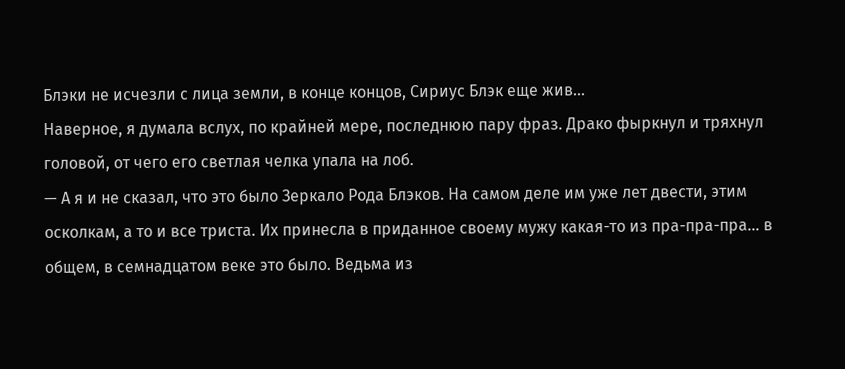Блэки не исчезли с лица земли, в конце концов, Сириус Блэк еще жив…
Наверное, я думала вслух, по крайней мере, последнюю пару фраз. Драко фыркнул и тряхнул головой, от чего его светлая челка упала на лоб.
— А я и не сказал, что это было Зеркало Рода Блэков. На самом деле им уже лет двести, этим осколкам, а то и все триста. Их принесла в приданное своему мужу какая-то из пра-пра-пра… в общем, в семнадцатом веке это было. Ведьма из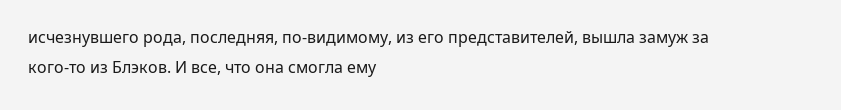исчезнувшего рода, последняя, по-видимому, из его представителей, вышла замуж за кого-то из Блэков. И все, что она смогла ему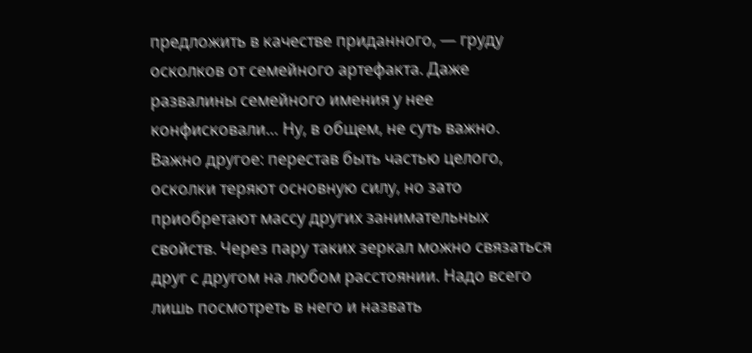предложить в качестве приданного, — груду осколков от семейного артефакта. Даже развалины семейного имения у нее конфисковали… Ну, в общем, не суть важно. Важно другое: перестав быть частью целого, осколки теряют основную силу, но зато приобретают массу других занимательных свойств. Через пару таких зеркал можно связаться друг с другом на любом расстоянии. Надо всего лишь посмотреть в него и назвать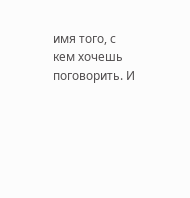имя того, с кем хочешь поговорить. И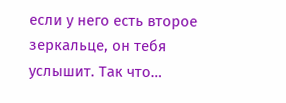если у него есть второе зеркальце, он тебя услышит. Так что…